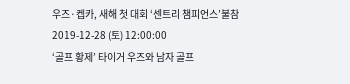우즈·켑카, 새해 첫 대회 ‘센트리 챔피언스’불참
2019-12-28 (토) 12:00:00
‘골프 황제’ 타이거 우즈와 남자 골프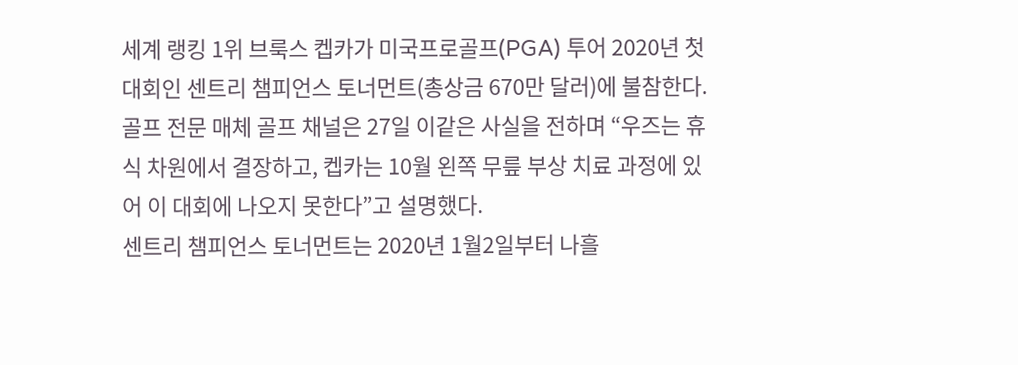세계 랭킹 1위 브룩스 켑카가 미국프로골프(PGA) 투어 2020년 첫 대회인 센트리 챔피언스 토너먼트(총상금 670만 달러)에 불참한다.
골프 전문 매체 골프 채널은 27일 이같은 사실을 전하며 “우즈는 휴식 차원에서 결장하고, 켑카는 10월 왼쪽 무릎 부상 치료 과정에 있어 이 대회에 나오지 못한다”고 설명했다.
센트리 챔피언스 토너먼트는 2020년 1월2일부터 나흘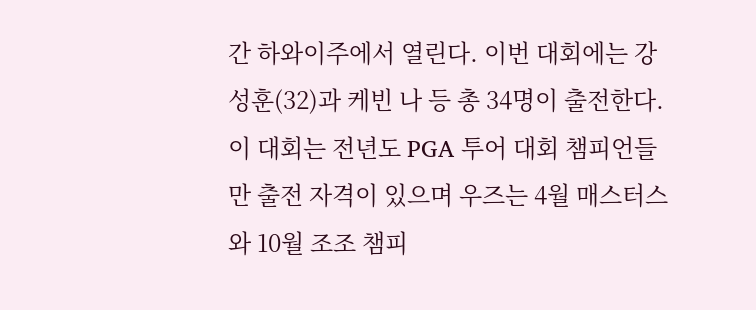간 하와이주에서 열린다. 이번 대회에는 강성훈(32)과 케빈 나 등 총 34명이 출전한다.
이 대회는 전년도 PGA 투어 대회 챔피언들만 출전 자격이 있으며 우즈는 4월 매스터스와 10월 조조 챔피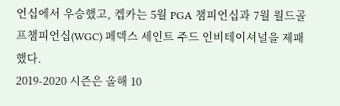언십에서 우승했고, 켑카는 5월 PGA 챔피언십과 7월 월드골프챔피언십(WGC) 페덱스 세인트 주드 인비테이셔널을 제패했다.
2019-2020 시즌은 올해 10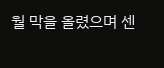월 막을 올렸으며 센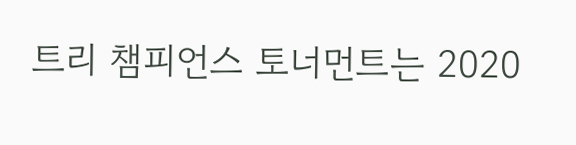트리 챔피언스 토너먼트는 2020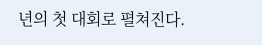년의 첫 대회로 펼쳐진다.